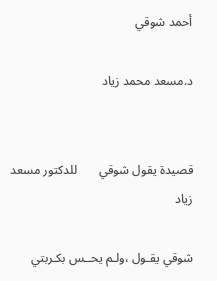أحمد شوقي

د.مسعد محمد زياد


قصيدة يقول شوقي       للدكتور مسعد زياد

شوقي يقـول ،ولـم يحــس بكـربتي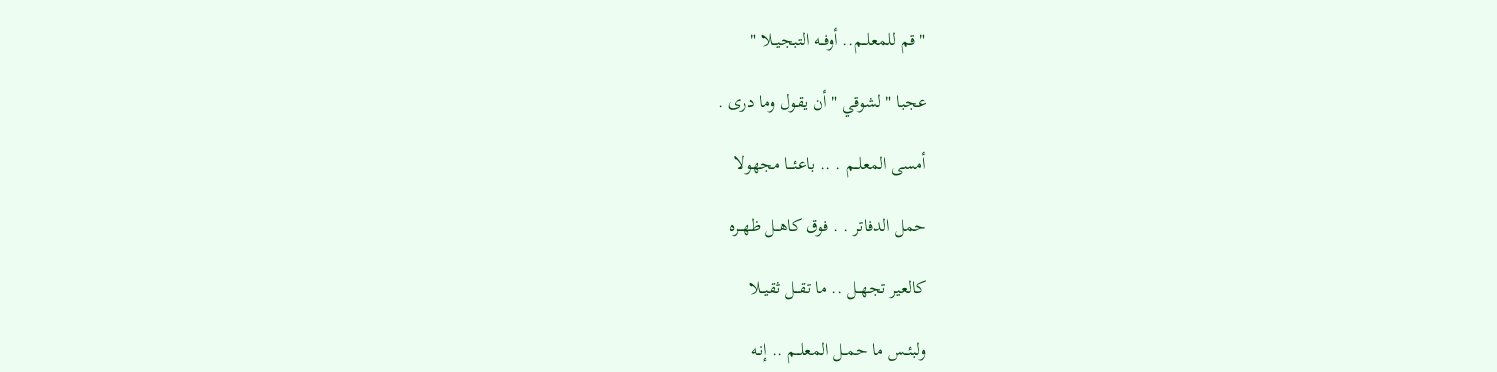" قم للمعلــم.. أوفــه التبجيــلا "

عجبا " لشوقي " أن يقـول وما درى .

أمسى المعلــم . .. باعئـــا مجهولا

حمل الدفاتر . . فوق كاهــل ظهــره

كالعير تجهــل .. ما تقـــل ثقيــلا

ولبئــس ما حمــل المعلــم .. إنـه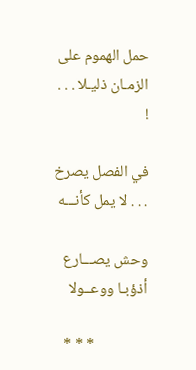حمل الهموم على الزمـان ذليـلا . . . !

في الفصل يصرخ . . . لا يمل كأنـــه

وحش يصـــارع أذؤبـا ووعــولا

               * * *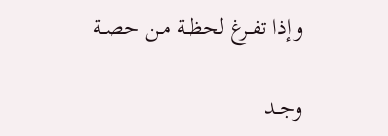وإذا تفــرغ لحظــة مـن حصــة

وجــد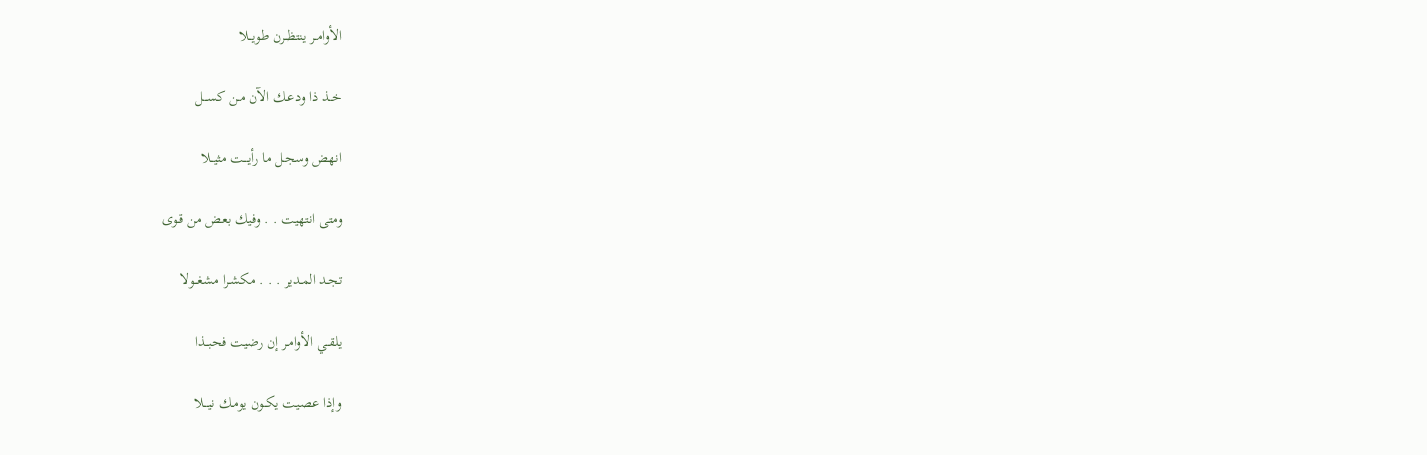الأوامـر ينتظــرن طويــلا

خــذ ذا ودعـك الآن مـن كســـل

انهض وسجـل ما رأيـــت مثيــلا

ومتى انتهيت . . وفيك بعض من قـوى

تجـد المـدير . . . مكشـرا مشغــولا

يلقــي الأوامـر إن رضيت فحبــذا

وإذا عصيت يكــون يومـك نيـــلا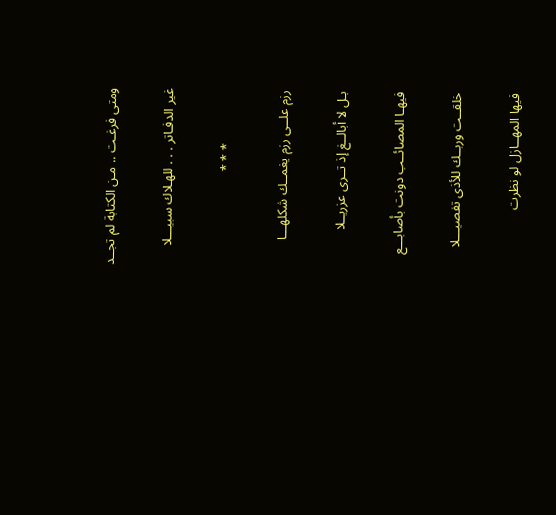ومتى فرغـت .. مـن الكتابة لم تجــد

غير الدفـاتر . . . للهـلاك سبيـــلا

                * * *

رزم علــى رزم يغمــك شكلهـــا

بـل لا أبالــغ إذ تــرى عزريــلا

فيهـا المصائــب دونت بأصابـــع

خلقــت وربــك للأذى تفصيـــلا

فيها المهــازل لو نظرت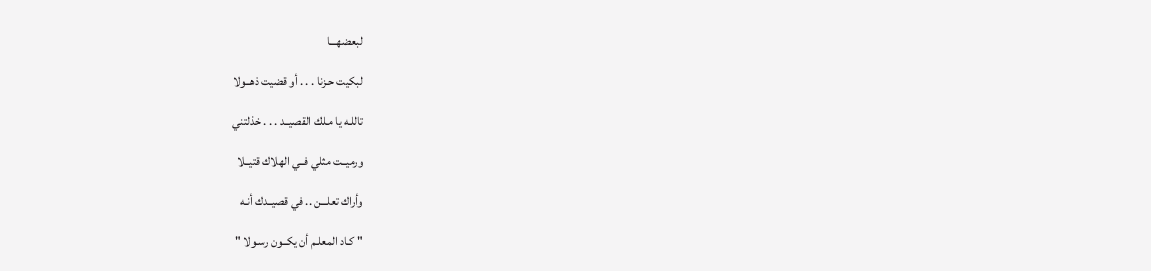لبعضهـــا

لبكيت حـزنا . . . أو قضيت ذهــولا

تاللـه يا مـلك القصيــد . . . خذلتني

ورميــت مثلي فــي الهلاك قتيــلا

وأراك تعلـــن .. في قصيــدك أنـه

" كـاد المعلـم أن يكــون رسـولا "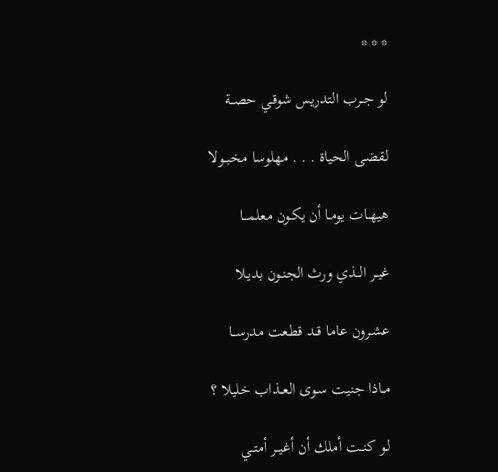* * *

لو جــرب التدريس شوقـي حصــة

لقضـى الحياة . . . مهلوسا مخبــولا

هيهــات يومـا أن يكـون معلمـــا

غيــر الــذي ورث الجنـون بديـلا

عشـرون عاما قــد قطعت مدرســا

مــاذا جنيت سـوى العــذاب خليلا ؟

لـو كنــت أملك أن أغيــر أمتــي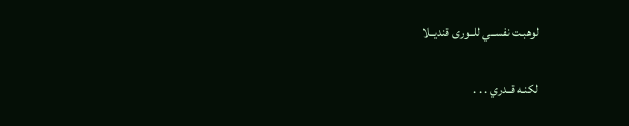لوهبـت نفســي للــورى قنديــلا

لكنـه قــدري . . .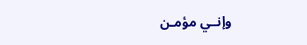وإنــي مؤمـن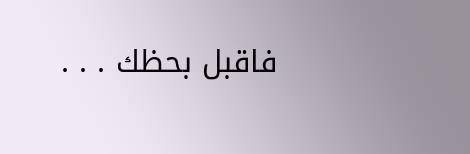فاقبل بحظك . . .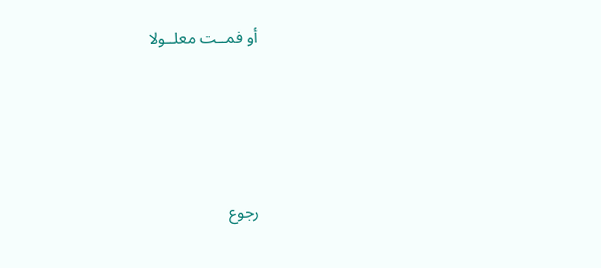أو فمــت معلــولا






رجوع